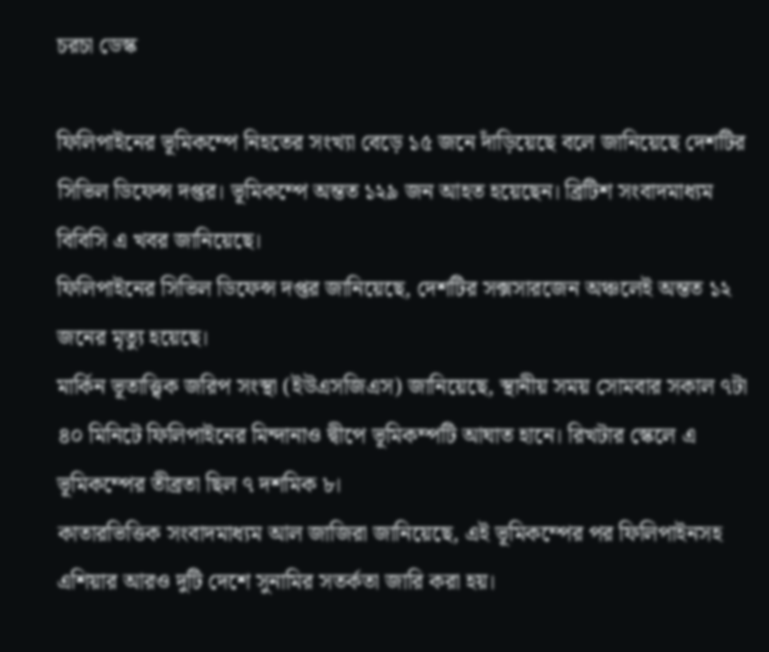চরচা ডেস্ক

ফিলিপাইনের ভূমিকম্পে নিহতের সংখ্যা বেড়ে ১৫ জনে দাঁড়িয়েছে বলে জানিয়েছে দেশটির সিভিল ডিফেন্স দপ্তর। ভূমিকম্পে অন্তত ১২৯ জন আহত হয়েছেন। ব্রিটিশ সংবাদমাধ্যম বিবিসি এ খবর জানিয়েছে।
ফিলিপাইনের সিভিল ডিফেন্স দপ্তর জানিয়েছে, দেশটির সক্সসারজেন অঞ্চলেই অন্তত ১২ জনের মৃত্যু হয়েছে।
মার্কিন ভূতাত্ত্বিক জরিপ সংস্থা (ইউএসজিএস) জানিয়েছে, স্থানীয় সময় সোমবার সকাল ৭টা ৪০ মিনিটে ফিলিপাইনের মিন্দানাও দ্বীপে ভূমিকম্পটি আঘাত হানে। রিখটার স্কেলে এ ভূমিকম্পের তীব্রতা ছিল ৭ দশমিক ৮।
কাতারভিত্তিক সংবাদমাধ্যম আল জাজিরা জানিয়েছে, এই ভূমিকম্পের পর ফিলিপাইনসহ এশিয়ার আরও দুটি দেশে সুনামির সতর্কতা জারি করা হয়।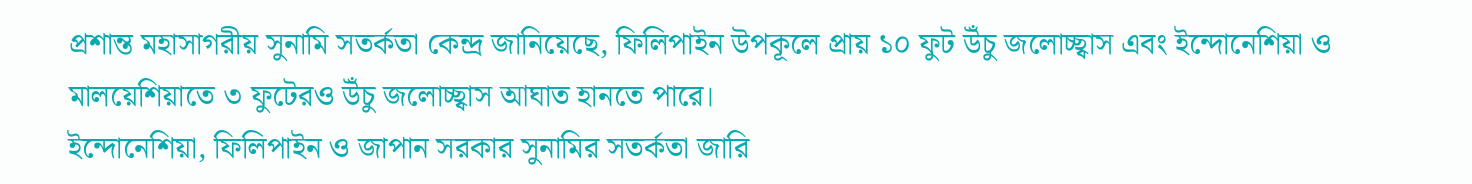প্রশান্ত মহাসাগরীয় সুনামি সতর্কতা কেন্দ্র জানিয়েছে, ফিলিপাইন উপকূলে প্রায় ১০ ফুট উঁচু জলোচ্ছ্বাস এবং ইন্দোনেশিয়া ও মালয়েশিয়াতে ৩ ফুটেরও উঁচু জলোচ্ছ্বাস আঘাত হানতে পারে।
ইন্দোনেশিয়া, ফিলিপাইন ও জাপান সরকার সুনামির সতর্কতা জারি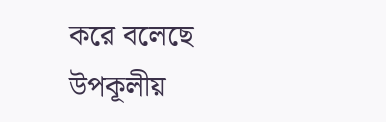করে বলেছে উপকূলীয়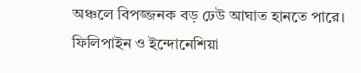অঞ্চলে বিপজ্জনক বড় ঢেউ আঘাত হানতে পারে।
ফিলিপাইন ও ইন্দোনেশিয়া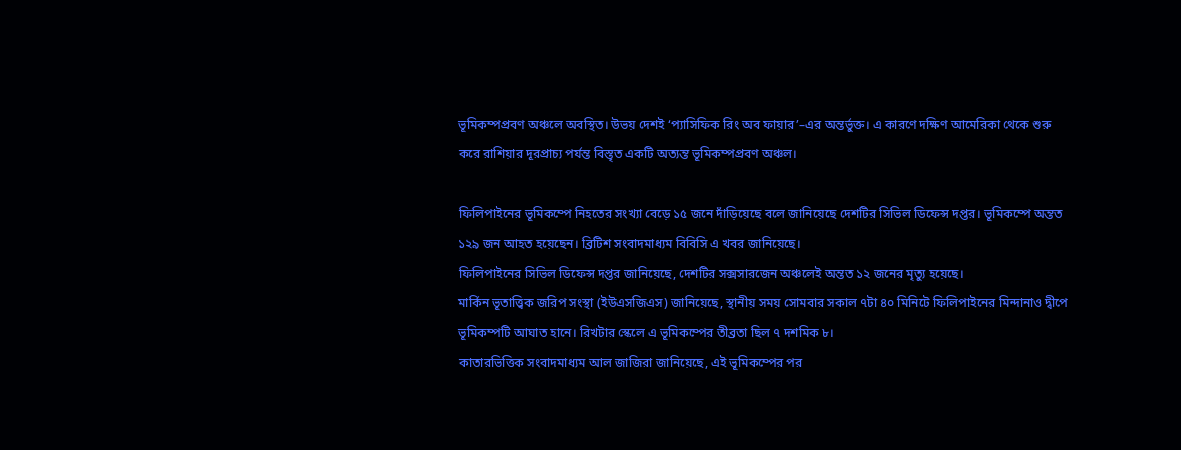ভূমিকম্পপ্রবণ অঞ্চলে অবস্থিত। উভয় দেশই ‘প্যাসিফিক রিং অব ফায়ার’–এর অন্তর্ভুক্ত। এ কারণে দক্ষিণ আমেরিকা থেকে শুরু করে রাশিয়ার দূরপ্রাচ্য পর্যন্ত বিস্তৃত একটি অত্যন্ত ভূমিকম্পপ্রবণ অঞ্চল।

ফিলিপাইনের ভূমিকম্পে নিহতের সংখ্যা বেড়ে ১৫ জনে দাঁড়িয়েছে বলে জানিয়েছে দেশটির সিভিল ডিফেন্স দপ্তর। ভূমিকম্পে অন্তত ১২৯ জন আহত হয়েছেন। ব্রিটিশ সংবাদমাধ্যম বিবিসি এ খবর জানিয়েছে।
ফিলিপাইনের সিভিল ডিফেন্স দপ্তর জানিয়েছে, দেশটির সক্সসারজেন অঞ্চলেই অন্তত ১২ জনের মৃত্যু হয়েছে।
মার্কিন ভূতাত্ত্বিক জরিপ সংস্থা (ইউএসজিএস) জানিয়েছে, স্থানীয় সময় সোমবার সকাল ৭টা ৪০ মিনিটে ফিলিপাইনের মিন্দানাও দ্বীপে ভূমিকম্পটি আঘাত হানে। রিখটার স্কেলে এ ভূমিকম্পের তীব্রতা ছিল ৭ দশমিক ৮।
কাতারভিত্তিক সংবাদমাধ্যম আল জাজিরা জানিয়েছে, এই ভূমিকম্পের পর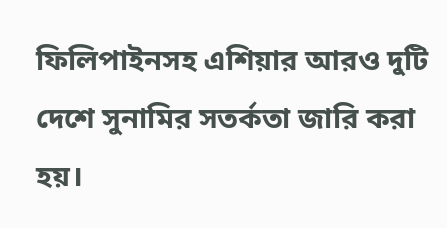ফিলিপাইনসহ এশিয়ার আরও দুটি দেশে সুনামির সতর্কতা জারি করা হয়।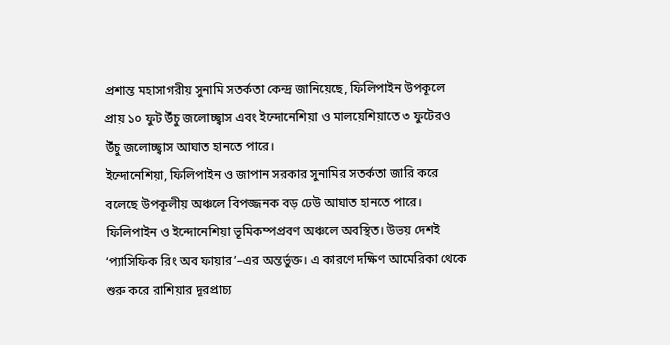প্রশান্ত মহাসাগরীয় সুনামি সতর্কতা কেন্দ্র জানিয়েছে, ফিলিপাইন উপকূলে প্রায় ১০ ফুট উঁচু জলোচ্ছ্বাস এবং ইন্দোনেশিয়া ও মালয়েশিয়াতে ৩ ফুটেরও উঁচু জলোচ্ছ্বাস আঘাত হানতে পারে।
ইন্দোনেশিয়া, ফিলিপাইন ও জাপান সরকার সুনামির সতর্কতা জারি করে বলেছে উপকূলীয় অঞ্চলে বিপজ্জনক বড় ঢেউ আঘাত হানতে পারে।
ফিলিপাইন ও ইন্দোনেশিয়া ভূমিকম্পপ্রবণ অঞ্চলে অবস্থিত। উভয় দেশই ‘প্যাসিফিক রিং অব ফায়ার’–এর অন্তর্ভুক্ত। এ কারণে দক্ষিণ আমেরিকা থেকে শুরু করে রাশিয়ার দূরপ্রাচ্য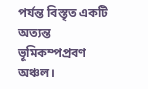পর্যন্ত বিস্তৃত একটি অত্যন্ত ভূমিকম্পপ্রবণ অঞ্চল।